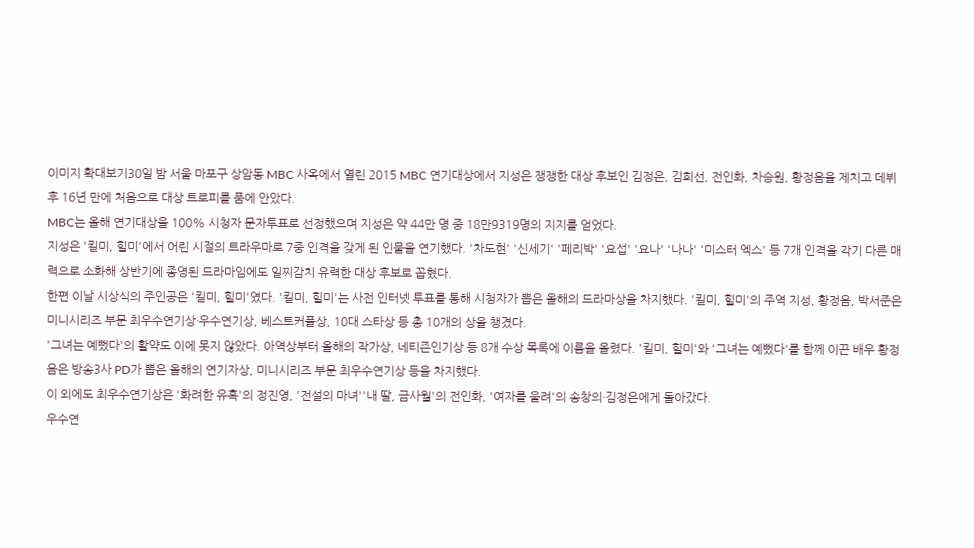이미지 확대보기30일 밤 서울 마포구 상암동 MBC 사옥에서 열린 2015 MBC 연기대상에서 지성은 쟁쟁한 대상 후보인 김정은, 김희선, 전인화, 차승원, 황정음을 제치고 데뷔 후 16년 만에 처음으로 대상 트로피를 품에 안았다.
MBC는 올해 연기대상을 100% 시청자 문자투표로 선정했으며 지성은 약 44만 명 중 18만9319명의 지지를 얻었다.
지성은 '킬미, 힐미'에서 어린 시절의 트라우마로 7중 인격을 갖게 된 인물을 연기했다. '차도현' '신세기' '페리박' '요섭' '요나' '나나' '미스터 엑스' 등 7개 인격을 각기 다른 매력으로 소화해 상반기에 종영된 드라마임에도 일찌감치 유력한 대상 후보로 꼽혔다.
한편 이날 시상식의 주인공은 '킬미, 힐미'였다. '킬미, 힐미'는 사전 인터넷 투표를 통해 시청자가 뽑은 올해의 드라마상을 차지했다. '킬미, 힐미'의 주역 지성, 황정음, 박서준은 미니시리즈 부문 최우수연기상·우수연기상, 베스트커플상, 10대 스타상 등 총 10개의 상을 챙겼다.
'그녀는 예뻤다'의 활약도 이에 못지 않았다. 아역상부터 올해의 작가상, 네티즌인기상 등 8개 수상 목록에 이름을 올렸다. '킬미, 힐미'와 '그녀는 예뻤다'를 함께 이끈 배우 황정음은 방송3사 PD가 뽑은 올해의 연기자상, 미니시리즈 부문 최우수연기상 등을 차지했다.
이 외에도 최우수연기상은 '화려한 유혹'의 정진영, '전설의 마녀''내 딸, 금사월'의 전인화, '여자를 울려'의 송창의·김정은에게 돌아갔다.
우수연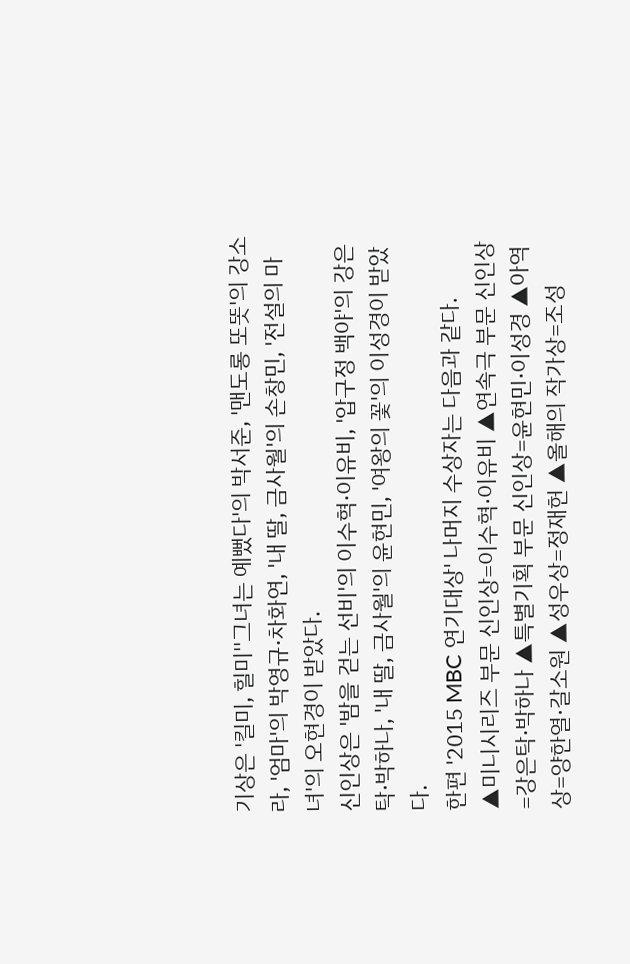기상은 '킬미, 힐미''그녀는 예뻤다'의 박서준, '맨도롱 또똣'의 강소라, '엄마'의 박영규·차화연, '내 딸, 금사월'의 손창민, '전설의 마녀'의 오현경이 받았다.
신인상은 '밤을 걷는 선비'의 이수혁·이유비, '압구정 백야'의 강은탁·박하나, '내 딸, 금사월'의 윤현민, '여왕의 꽃'의 이성경이 받았다.
한편 '2015 MBC 연기대상' 나머지 수상자는 다음과 같다.
▲미니시리즈 부문 신인상=이수혁·이유비 ▲연속극 부문 신인상=강은탁·박하나 ▲특별기획 부문 신인상=윤현민·이성경 ▲아역상=양한열·갈소원 ▲성우상=정재헌 ▲올해의 작가상=조성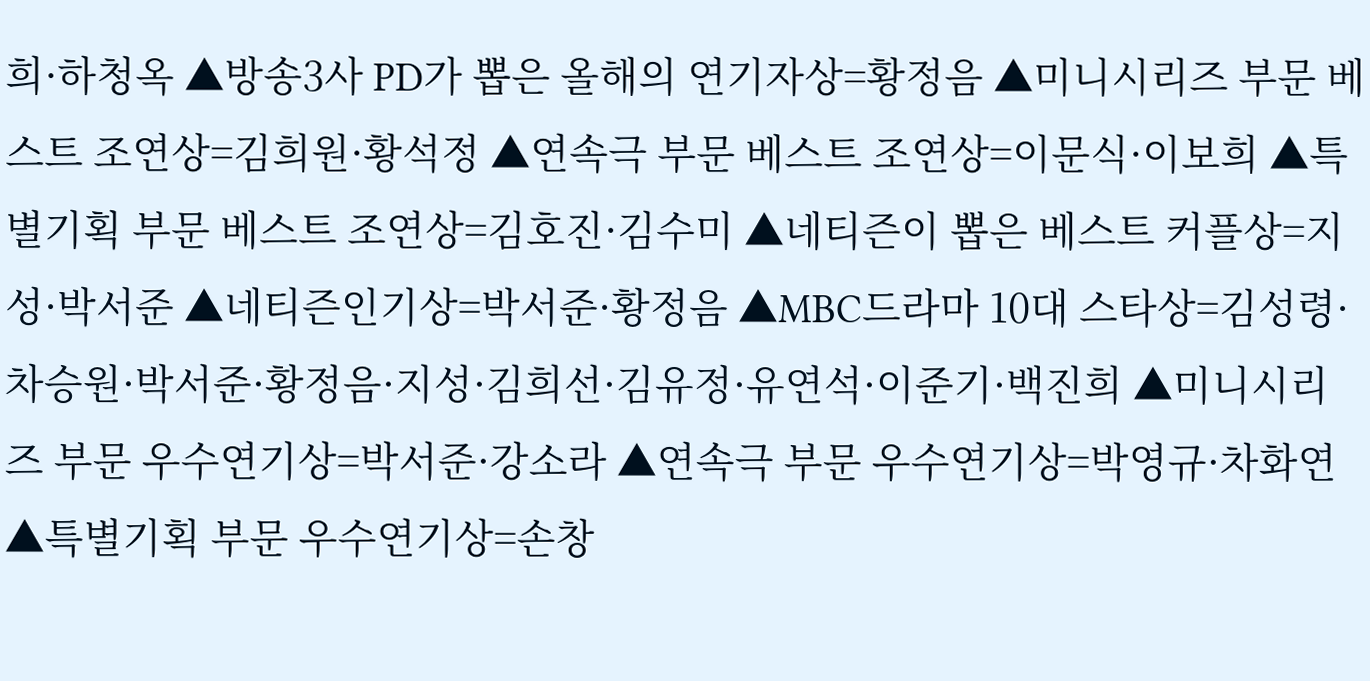희·하청옥 ▲방송3사 PD가 뽑은 올해의 연기자상=황정음 ▲미니시리즈 부문 베스트 조연상=김희원·황석정 ▲연속극 부문 베스트 조연상=이문식·이보희 ▲특별기획 부문 베스트 조연상=김호진·김수미 ▲네티즌이 뽑은 베스트 커플상=지성·박서준 ▲네티즌인기상=박서준·황정음 ▲MBC드라마 10대 스타상=김성령·차승원·박서준·황정음·지성·김희선·김유정·유연석·이준기·백진희 ▲미니시리즈 부문 우수연기상=박서준·강소라 ▲연속극 부문 우수연기상=박영규·차화연 ▲특별기획 부문 우수연기상=손창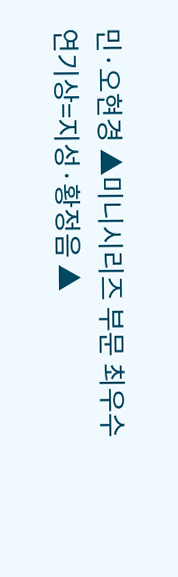민·오현경 ▲미니시리즈 부문 최우수연기상=지성·황정음 ▲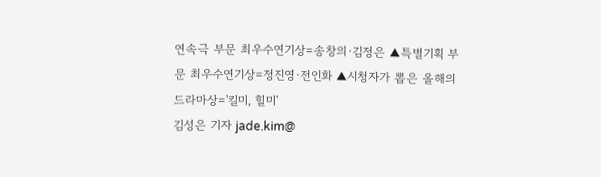연속극 부문 최우수연기상=송창의·김정은 ▲특별기획 부문 최우수연기상=정진영·전인화 ▲시청자가 뽑은 올해의 드라마상='킬미, 힐미'
김성은 기자 jade.kim@